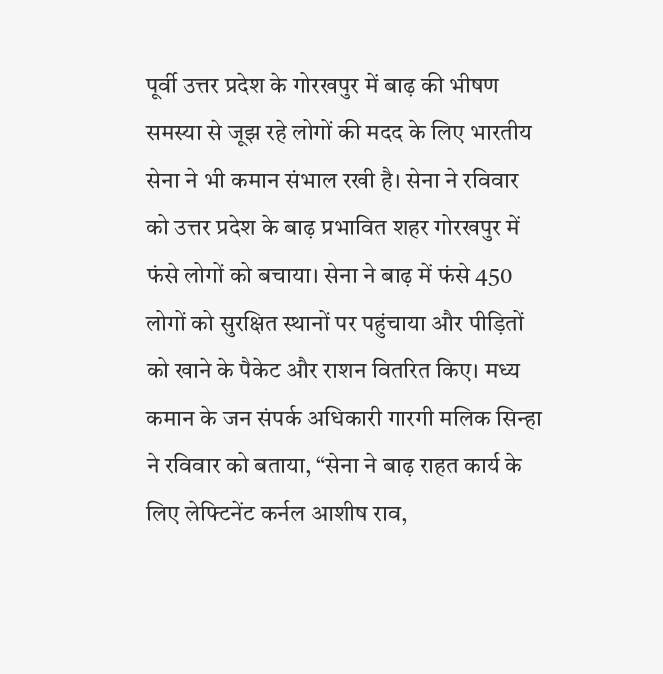पूर्वी उत्तर प्रदेश के गोरखपुर में बाढ़ की भीषण समस्या से जूझ रहे लोगों की मदद के लिए भारतीय सेना ने भी कमान संभाल रखी है। सेना ने रविवार को उत्तर प्रदेश के बाढ़ प्रभावित शहर गोरखपुर में फंसे लोगों को बचाया। सेना ने बाढ़ में फंसे 450 लोगों को सुरक्षित स्थानों पर पहुंचाया और पीड़ितों को खाने के पैकेट और राशन वितरित किए। मध्य कमान के जन संपर्क अधिकारी गारगी मलिक सिन्हा ने रविवार को बताया, “सेना ने बाढ़ राहत कार्य के लिए लेफ्टिनेंट कर्नल आशीष राव,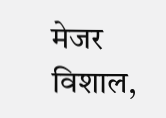मेजर विशाल,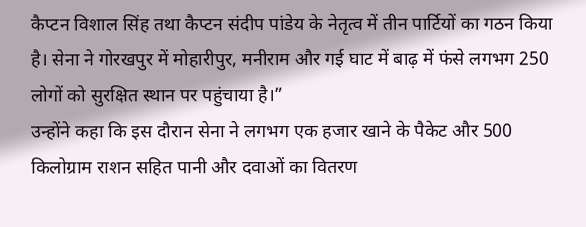कैप्टन विशाल सिंह तथा कैप्टन संदीप पांडेय के नेतृत्व में तीन पार्टियों का गठन किया है। सेना ने गोरखपुर में मोहारीपुर, मनीराम और गई घाट में बाढ़ में फंसे लगभग 250 लोगों को सुरक्षित स्थान पर पहुंचाया है।”
उन्होंने कहा कि इस दौरान सेना ने लगभग एक हजार खाने के पैकेट और 500 किलोग्राम राशन सहित पानी और दवाओं का वितरण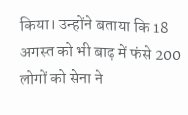किया। उन्होंने बताया कि 18 अगस्त को भी बाढ़ में फंसे 200 लोगों को सेना ने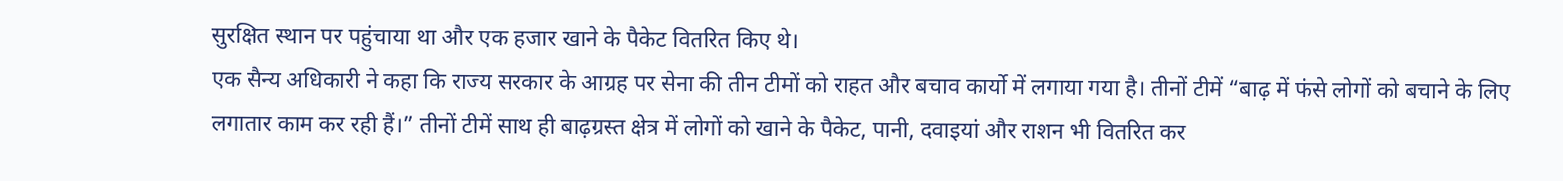सुरक्षित स्थान पर पहुंचाया था और एक हजार खाने के पैकेट वितरित किए थे।
एक सैन्य अधिकारी ने कहा कि राज्य सरकार के आग्रह पर सेना की तीन टीमों को राहत और बचाव कार्यो में लगाया गया है। तीनों टीमें “बाढ़ में फंसे लोगों को बचाने के लिए लगातार काम कर रही हैं।” तीनों टीमें साथ ही बाढ़ग्रस्त क्षेत्र में लोगों को खाने के पैकेट, पानी, दवाइयां और राशन भी वितरित कर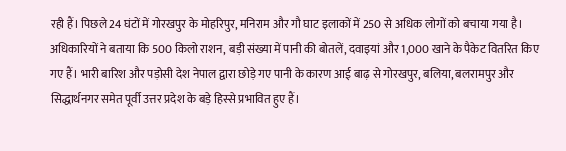रही हैं। पिछले 24 घंटों में गोरखपुर के मोहरिपुर, मनिराम और गौ घाट इलाकों में 250 से अधिक लोगों को बचाया गया है।
अधिकारियों ने बताया कि 500 किलो राशन, बड़ी संख्या में पानी की बोतलें, दवाइयां और 1,000 खाने के पैकेट वितरित किए गए हैं। भारी बारिश और पड़ोसी देश नेपाल द्वारा छोड़े गए पानी के कारण आई बाढ़ से गोरखपुर, बलिया, बलरामपुर और सिद्धार्थनगर समेत पूर्वी उत्तर प्रदेश के बड़े हिस्से प्रभावित हुए हैं।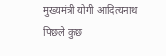मुख्यमंत्री योगी आदित्यनाथ पिछले कुछ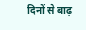दिनों से बाढ़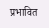प्रभावित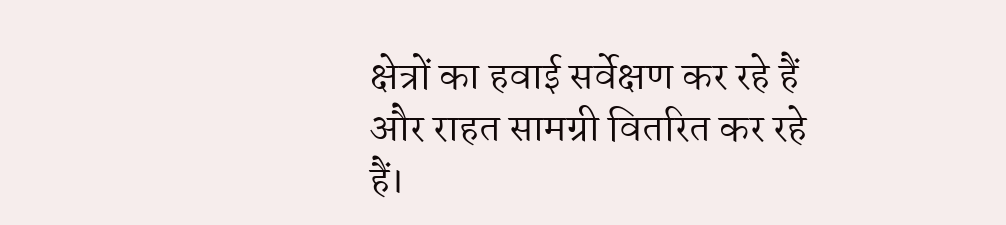क्षेत्रों का हवाई सर्वेक्षण कर रहे हैं और राहत सामग्री वितरित कर रहे हैं।